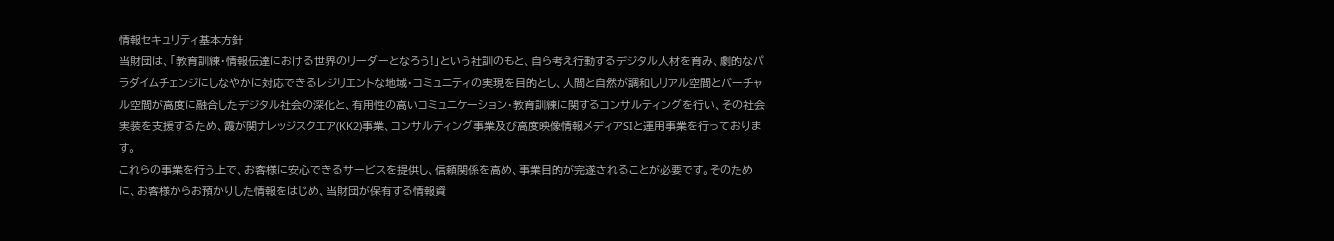情報セキュリティ基本方針
当財団は、「教育訓練・情報伝達における世界のリーダーとなろう!」という社訓のもと、自ら考え行動するデジタル人材を育み、劇的なパラダイムチェンジにしなやかに対応できるレジリエントな地域・コミュニティの実現を目的とし、人間と自然が調和しリアル空間とバーチャル空間が高度に融合したデジタル社会の深化と、有用性の高いコミュニケーション・教育訓練に関するコンサルティングを行い、その社会実装を支援するため、霞が関ナレッジスクエア(KK2)事業、コンサルティング事業及び高度映像情報メディアSIと運用事業を行っております。
これらの事業を行う上で、お客様に安心できるサービスを提供し、信頼関係を高め、事業目的が完遂されることが必要です。そのために、お客様からお預かりした情報をはじめ、当財団が保有する情報資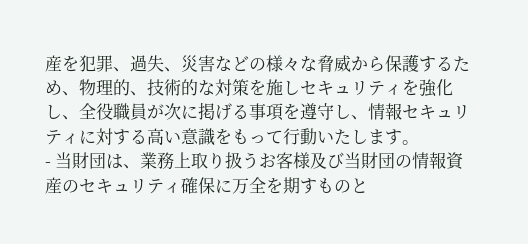産を犯罪、過失、災害などの様々な脅威から保護するため、物理的、技術的な対策を施しセキュリティを強化し、全役職員が次に掲げる事項を遵守し、情報セキュリティに対する高い意識をもって行動いたします。
- 当財団は、業務上取り扱うお客様及び当財団の情報資産のセキュリティ確保に万全を期すものと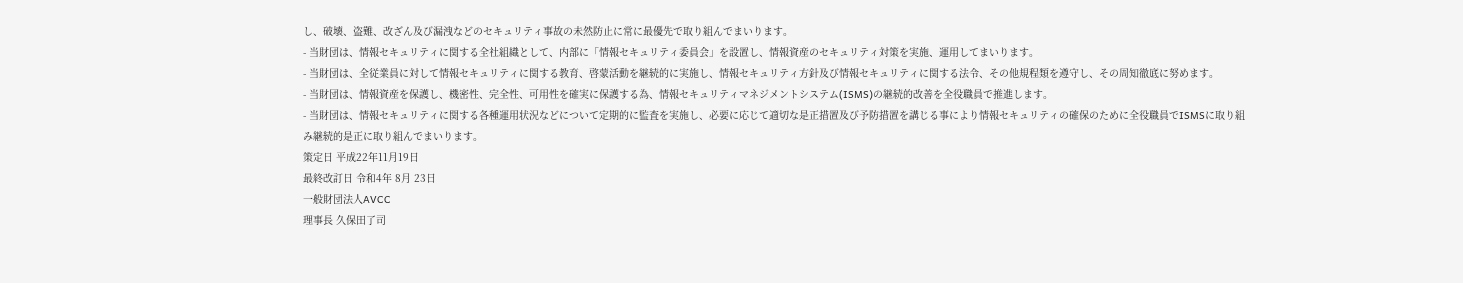し、破壊、盗難、改ざん及び漏洩などのセキュリティ事故の未然防止に常に最優先で取り組んでまいります。
- 当財団は、情報セキュリティに関する全社組織として、内部に「情報セキュリティ委員会」を設置し、情報資産のセキュリティ対策を実施、運用してまいります。
- 当財団は、全従業員に対して情報セキュリティに関する教育、啓蒙活動を継続的に実施し、情報セキュリティ方針及び情報セキュリティに関する法令、その他規程類を遵守し、その周知徹底に努めます。
- 当財団は、情報資産を保護し、機密性、完全性、可用性を確実に保護する為、情報セキュリティマネジメントシステム(ISMS)の継続的改善を全役職員で推進します。
- 当財団は、情報セキュリティに関する各種運用状況などについて定期的に監査を実施し、必要に応じて適切な是正措置及び予防措置を講じる事により情報セキュリティの確保のために全役職員でISMSに取り組み継続的是正に取り組んでまいります。
策定日 平成22年11月19日
最終改訂日 令和4年 8月 23日
一般財団法人AVCC
理事長 久保田了司